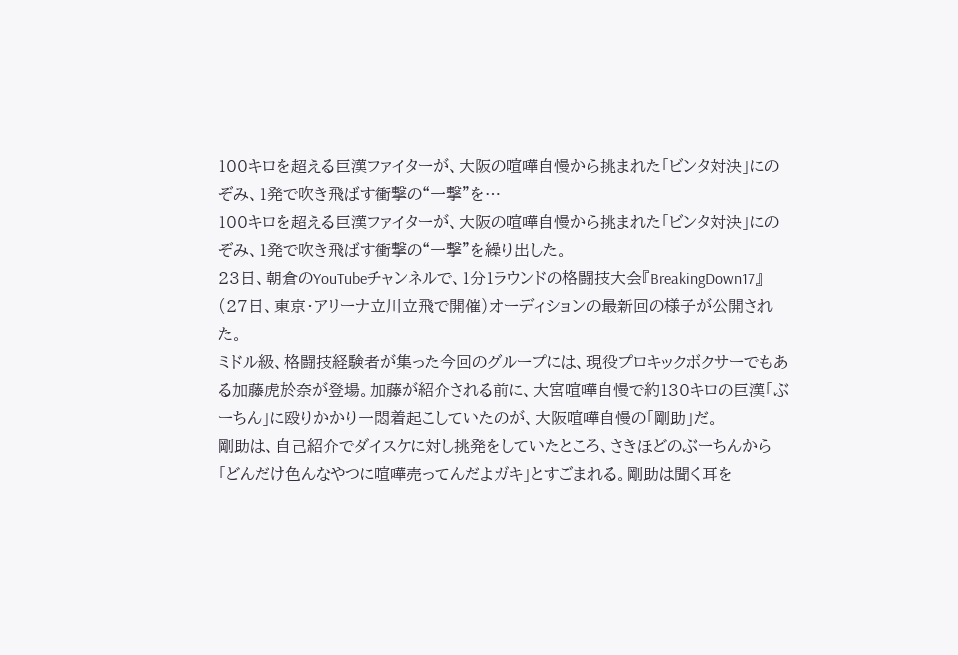100キロを超える巨漢ファイターが、大阪の喧嘩自慢から挑まれた「ビンタ対決」にのぞみ、1発で吹き飛ばす衝撃の“一撃”を…
100キロを超える巨漢ファイターが、大阪の喧嘩自慢から挑まれた「ビンタ対決」にのぞみ、1発で吹き飛ばす衝撃の“一撃”を繰り出した。
23日、朝倉のYouTubeチャンネルで、1分1ラウンドの格闘技大会『BreakingDown17』(27日、東京・アリーナ立川立飛で開催)オーディションの最新回の様子が公開された。
ミドル級、格闘技経験者が集った今回のグループには、現役プロキックボクサーでもある加藤虎於奈が登場。加藤が紹介される前に、大宮喧嘩自慢で約130キロの巨漢「ぶーちん」に殴りかかり一悶着起こしていたのが、大阪喧嘩自慢の「剛助」だ。
剛助は、自己紹介でダイスケに対し挑発をしていたところ、さきほどのぶーちんから「どんだけ色んなやつに喧嘩売ってんだよガキ」とすごまれる。剛助は聞く耳を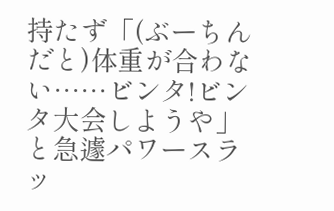持たず「(ぶーちんだと)体重が合わない……ビンタ!ビンタ大会しようや」と急遽パワースラッ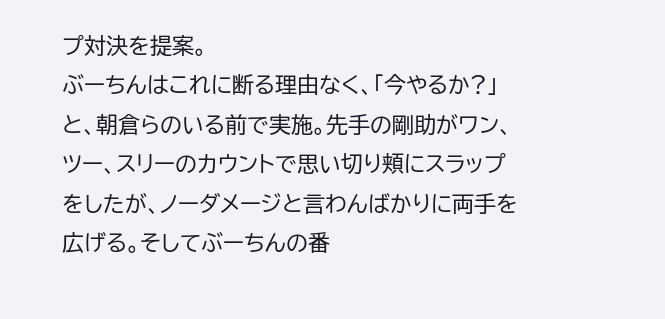プ対決を提案。
ぶーちんはこれに断る理由なく、「今やるか?」と、朝倉らのいる前で実施。先手の剛助がワン、ツー、スリーのカウントで思い切り頬にスラップをしたが、ノーダメージと言わんばかりに両手を広げる。そしてぶーちんの番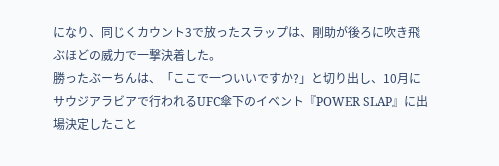になり、同じくカウント3で放ったスラップは、剛助が後ろに吹き飛ぶほどの威力で一撃決着した。
勝ったぶーちんは、「ここで一ついいですか?」と切り出し、10月にサウジアラビアで行われるUFC傘下のイベント『POWER SLAP』に出場決定したこと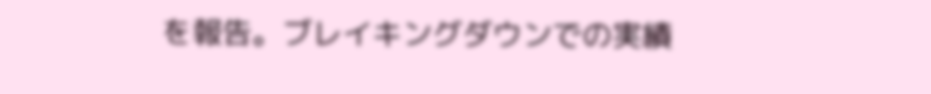を報告。ブレイキングダウンでの実績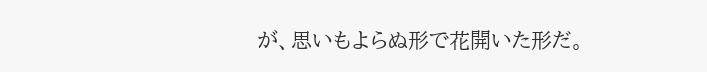が、思いもよらぬ形で花開いた形だ。